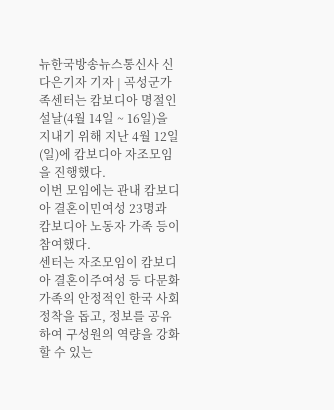뉴한국방송뉴스통신사 신다은기자 기자 | 곡성군가족센터는 캄보디아 명절인 설날(4월 14일 ~ 16일)을 지내기 위해 지난 4월 12일(일)에 캄보디아 자조모임을 진행했다.
이번 모임에는 관내 캄보디아 결혼이민여성 23명과 캄보디아 노동자 가족 등이 참여했다.
센터는 자조모임이 캄보디아 결혼이주여성 등 다문화가족의 안정적인 한국 사회 정착을 돕고, 정보를 공유하여 구성원의 역량을 강화할 수 있는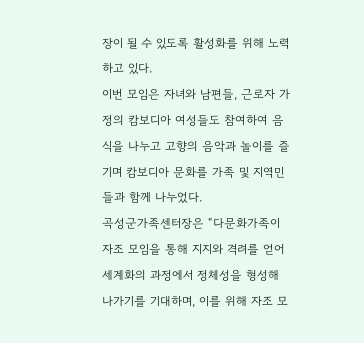장이 될 수 있도록 활성화를 위해 노력하고 있다.
이번 모임은 자녀와 남편들, 근로자 가정의 캄보디아 여성들도 참여하여 음식을 나누고 고향의 음악과 놀이를 즐기며 캄보디아 문화를 가족 및 지역민들과 함께 나누었다.
곡성군가족센터장은 “다문화가족이 자조 모임을 통해 지지와 격려를 얻어 세계화의 과정에서 정체성을 형성해 나가기를 기대하며, 이를 위해 자조 모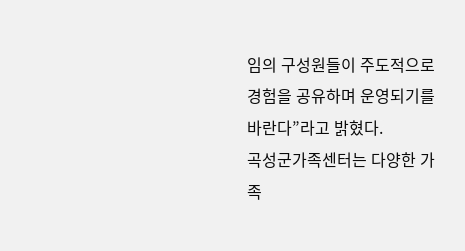임의 구성원들이 주도적으로 경험을 공유하며 운영되기를 바란다”라고 밝혔다.
곡성군가족센터는 다양한 가족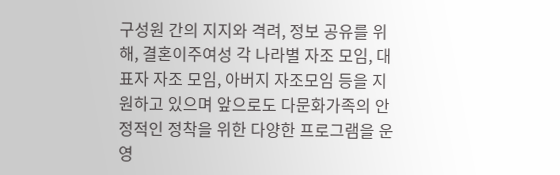구성원 간의 지지와 격려, 정보 공유를 위해, 결혼이주여성 각 나라별 자조 모임, 대표자 자조 모임, 아버지 자조모임 등을 지원하고 있으며 앞으로도 다문화가족의 안정적인 정착을 위한 다양한 프로그램을 운영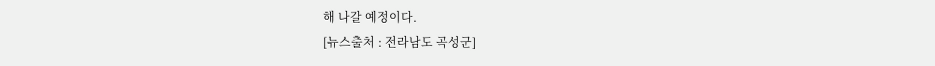해 나갈 예정이다.
[뉴스출처 : 전라남도 곡성군]